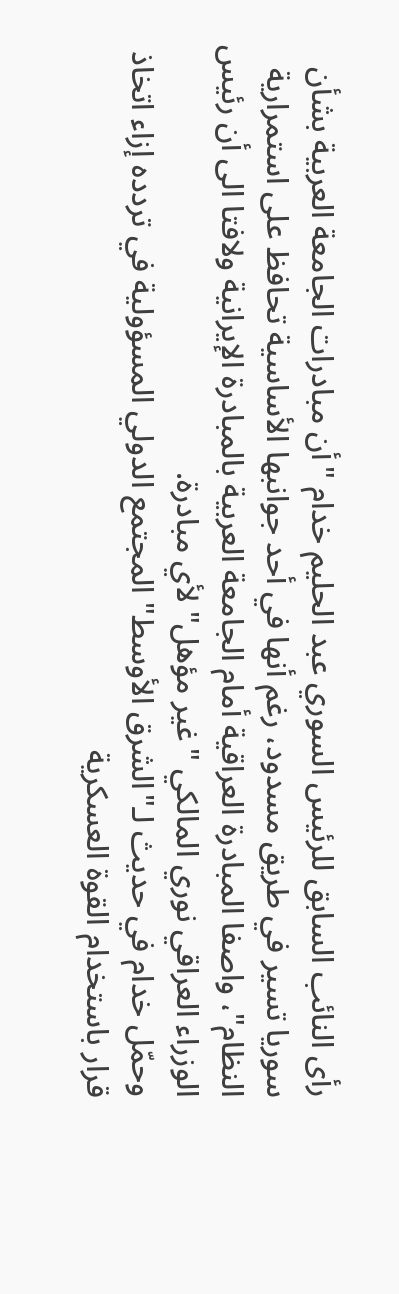رأى النائب السابق للرئيس السوري عبد الحليم خدام "أن مبادرات الجامعة العربية بشأن سوريا تسير في طريق مسدود، رغم أنها في أحد جوانبها الأساسية تحافظ على استمرارية النظام"، واصفا المبادرة العراقية أمام الجامعة العربية بالمبادرة الإيرانية ولافتا الى أن رئيس الوزراء العراقي نوري المالكي "غير مؤهل" لأي مبادرة.
وحمّل خدام في حديث لـ"الشرق الأوسط" المجتمع الدولي المسؤولية في تردده إزاء اتخاذ قرار باستخدام القوة العسكرية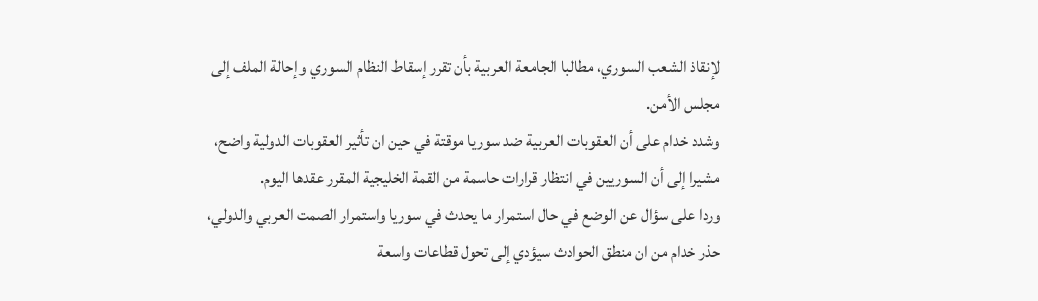لإنقاذ الشعب السوري، مطالبا الجامعة العربية بأن تقرر إسقاط النظام السوري وإحالة الملف إلى مجلس الأمن.
وشدد خدام على أن العقوبات العربية ضد سوريا موقتة في حين ان تأثير العقوبات الدولية واضح، مشيرا إلى أن السوريين في انتظار قرارات حاسمة من القمة الخليجية المقرر عقدها اليوم.
وردا على سؤال عن الوضع في حال استمرار ما يحدث في سوريا واستمرار الصمت العربي والدولي، حذر خدام من ان منطق الحوادث سيؤدي إلى تحول قطاعات واسعة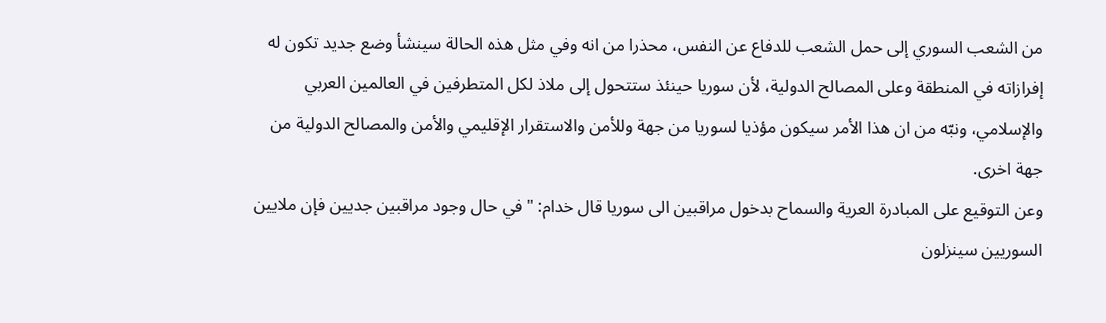من الشعب السوري إلى حمل الشعب للدفاع عن النفس، محذرا من انه وفي مثل هذه الحالة سينشأ وضع جديد تكون له إفرازاته في المنطقة وعلى المصالح الدولية، لأن سوريا حينئذ ستتحول إلى ملاذ لكل المتطرفين في العالمين العربي والإسلامي، ونبّه من ان هذا الأمر سيكون مؤذيا لسوريا من جهة وللأمن والاستقرار الإقليمي والأمن والمصالح الدولية من جهة اخرى.
وعن التوقيع على المبادرة العرية والسماح بدخول مراقبين الى سوريا قال خدام: "في حال وجود مراقبين جديين فإن ملايين السوريين سينزلون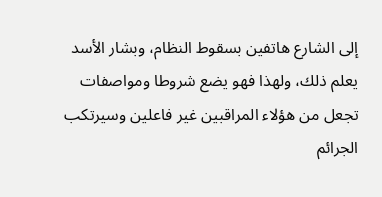إلى الشارع هاتفين بسقوط النظام، وبشار الأسد يعلم ذلك، ولهذا فهو يضع شروطا ومواصفات تجعل من هؤلاء المراقبين غير فاعلين وسيرتكب الجرائم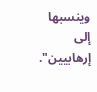وينسبها إلى إرهابيين".